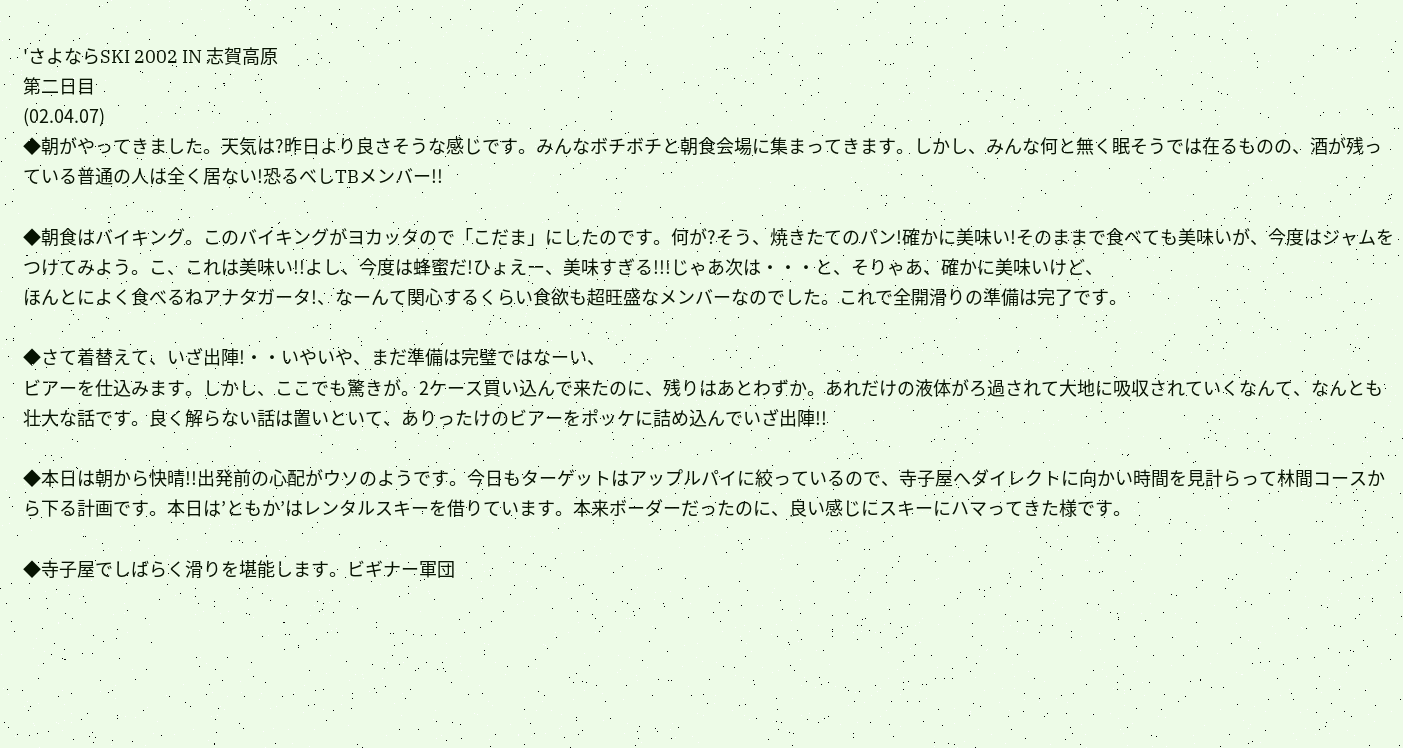'さよならSKI 2002 IN 志賀高原
第二日目
(02.04.07)
◆朝がやってきました。天気は?昨日より良さそうな感じです。みんなボチボチと朝食会場に集まってきます。しかし、みんな何と無く眠そうでは在るものの、酒が残っている普通の人は全く居ない!恐るべしTBメンバー!!

◆朝食はバイキング。このバイキングがヨカッタので「こだま」にしたのです。何が?そう、焼きたてのパン!確かに美味い!そのままで食べても美味いが、今度はジャムをつけてみよう。こ、これは美味い!!よし、今度は蜂蜜だ!ひょえー、美味すぎる!!!じゃあ次は・・・と、そりゃあ、確かに美味いけど、
ほんとによく食べるねアナタガータ!、なーんて関心するくらい食欲も超旺盛なメンバーなのでした。これで全開滑りの準備は完了です。

◆さて着替えて、いざ出陣!・・いやいや、まだ準備は完璧ではなーい、
ビアーを仕込みます。しかし、ここでも驚きが。2ケース買い込んで来たのに、残りはあとわずか。あれだけの液体がろ過されて大地に吸収されていくなんて、なんとも壮大な話です。良く解らない話は置いといて、ありったけのビアーをポッケに詰め込んでいざ出陣!!

◆本日は朝から快晴!!出発前の心配がウソのようです。今日もターゲットはアップルパイに絞っているので、寺子屋へダイレクトに向かい時間を見計らって林間コースから下る計画です。本日は’ともか’はレンタルスキーを借りています。本来ボーダーだったのに、良い感じにスキーにハマってきた様です。

◆寺子屋でしばらく滑りを堪能します。ビギナー軍団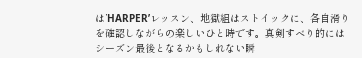は’HARPER’レッスン、地獄組はストイックに、各自滑りを確認しながらの楽しいひと時です。真剣すべり的にはシーズン最後となるかもしれない瞬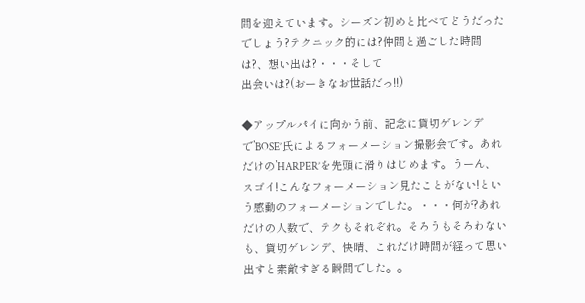間を迎えています。シーズン初めと比べてどうだったでしょう?テクニック的には?仲間と過ごした時間は?、想い出は?・・・そして
出会いは?(おーきなお世話だっ!!)

◆アップルパイに向かう前、記念に貸切ゲレンデで’BOSE’氏によるフォーメーション撮影会です。あれだけの’HARPER’を先頭に滑りはじめます。うーん、スゴイ!こんなフォーメーション見たことがない!という感動のフォーメーションでした。・・・何が?あれだけの人数で、テクもそれぞれ。そろうもそろわないも、貸切ゲレンデ、快晴、これだけ時間が経って思い出すと素敵すぎる瞬間でした。。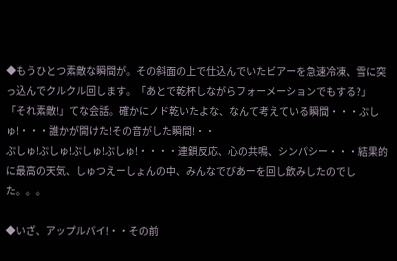◆もうひとつ素敵な瞬間が。その斜面の上で仕込んでいたビアーを急速冷凍、雪に突っ込んでクルクル回します。「あとで乾杯しながらフォーメーションでもする?」「それ素敵!」てな会話。確かにノド乾いたよな、なんて考えている瞬間・・・ぷしゅ!・・・誰かが開けた!その音がした瞬間!・・
ぷしゅ!ぷしゅ!ぷしゅ!ぷしゅ!・・・・連鎖反応、心の共鳴、シンパシー・・・結果的に最高の天気、しゅつえーしょんの中、みんなでびあーを回し飲みしたのでした。。。

◆いざ、アップルパイ!・・その前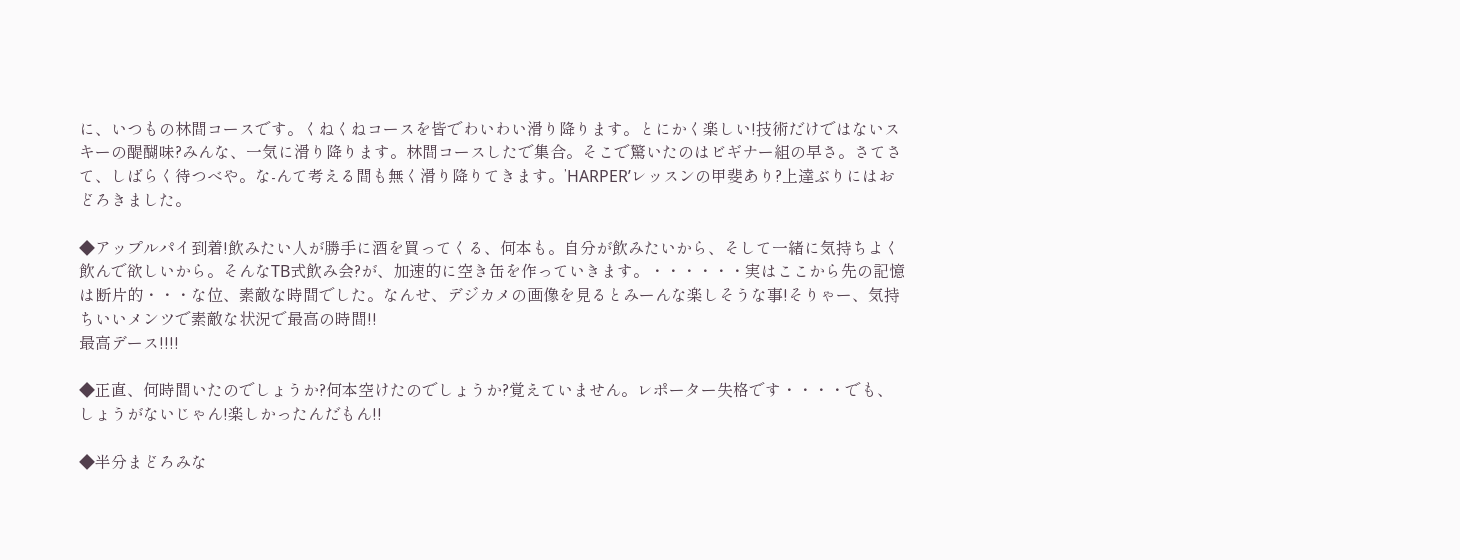に、いつもの林間コースです。くねくねコースを皆でわいわい滑り降ります。とにかく楽しい!技術だけではないスキーの醍醐味?みんな、一気に滑り降ります。林間コースしたで集合。そこで驚いたのはビギナー組の早さ。さてさて、しばらく待つべや。な-んて考える間も無く滑り降りてきます。’HARPER’レッスンの甲斐あり?上達ぶりにはおどろきました。

◆アップルパイ到着!飲みたい人が勝手に酒を買ってくる、何本も。自分が飲みたいから、そして一緒に気持ちよく飲んで欲しいから。そんなTB式飲み会?が、加速的に空き缶を作っていきます。・・・・・・実はここから先の記憶は断片的・・・な位、素敵な時間でした。なんせ、デジカメの画像を見るとみーんな楽しそうな事!そりゃー、気持ちいいメンツで素敵な状況で最高の時間!!
最高デース!!!!

◆正直、何時間いたのでしょうか?何本空けたのでしょうか?覚えていません。レポーター失格です・・・・でも、しょうがないじゃん!楽しかったんだもん!!

◆半分まどろみな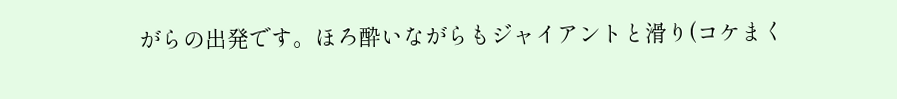がらの出発です。ほろ酔いながらもジャイアントと滑り(コケまく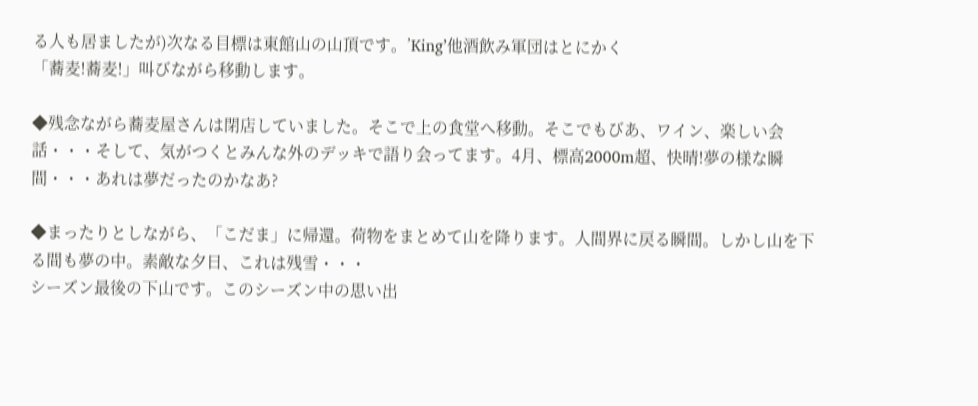る人も居ましたが)次なる目標は東館山の山頂です。’King’他酒飲み軍団はとにかく
「蕎麦!蕎麦!」叫びながら移動します。

◆残念ながら蕎麦屋さんは閉店していました。そこで上の食堂へ移動。そこでもびあ、ワイン、楽しい会話・・・そして、気がつくとみんな外のデッキで語り会ってます。4月、標高2000m超、快晴!夢の様な瞬間・・・あれは夢だったのかなあ?

◆まったりとしながら、「こだま」に帰還。荷物をまとめて山を降ります。人間界に戻る瞬間。しかし山を下る間も夢の中。素敵な夕日、これは残雪・・・
シーズン最後の下山です。このシーズン中の思い出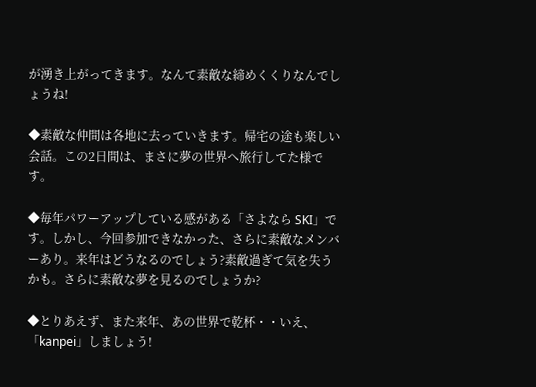が湧き上がってきます。なんて素敵な締めくくりなんでしょうね!

◆素敵な仲間は各地に去っていきます。帰宅の途も楽しい会話。この2日間は、まさに夢の世界へ旅行してた様です。

◆毎年パワーアップしている感がある「さよなら SKI」です。しかし、今回参加できなかった、さらに素敵なメンバーあり。来年はどうなるのでしょう?素敵過ぎて気を失うかも。さらに素敵な夢を見るのでしょうか?

◆とりあえず、また来年、あの世界で乾杯・・いえ、「kanpei」しましょう!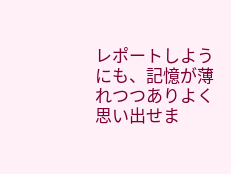レポートしようにも、記憶が薄れつつありよく思い出せま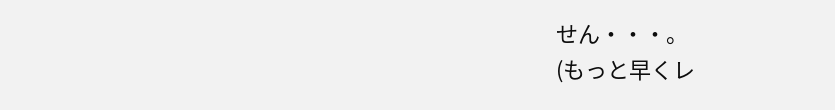せん・・・。
(もっと早くレ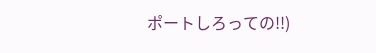ポートしろっての!!)